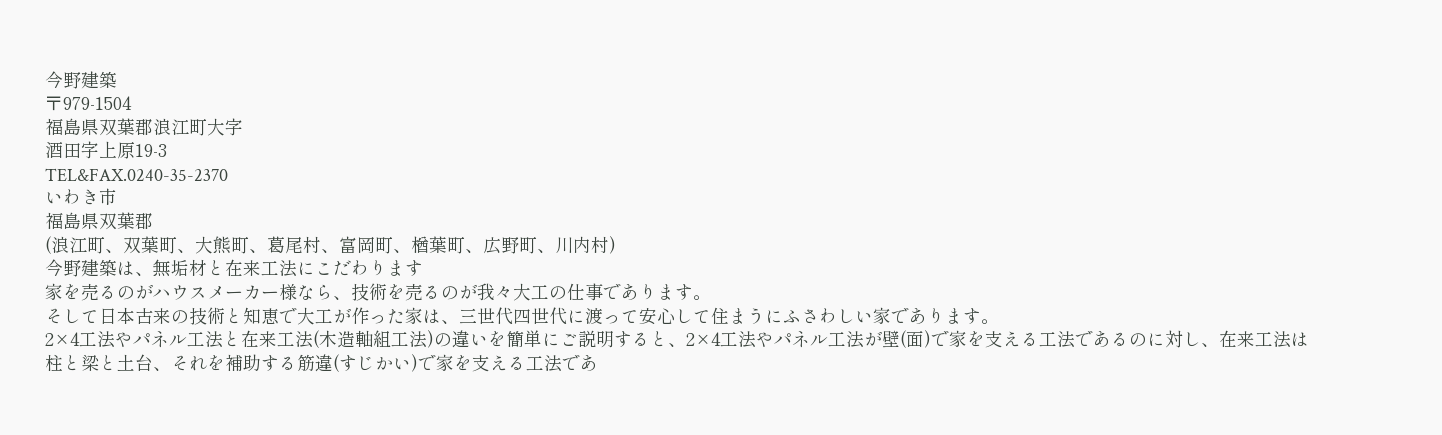今野建築
〒979-1504
福島県双葉郡浪江町大字
酒田字上原19-3
TEL&FAX.0240-35-2370
いわき市
福島県双葉郡
(浪江町、双葉町、大熊町、葛尾村、富岡町、楢葉町、広野町、川内村)
今野建築は、無垢材と在来工法にこだわります
家を売るのがハウスメーカー様なら、技術を売るのが我々大工の仕事であります。
そして日本古来の技術と知恵で大工が作った家は、三世代四世代に渡って安心して住まうにふさわしい家であります。
2×4工法やパネル工法と在来工法(木造軸組工法)の違いを簡単にご説明すると、2×4工法やパネル工法が壁(面)で家を支える工法であるのに対し、在来工法は柱と梁と土台、それを補助する筋違(すじかい)で家を支える工法であ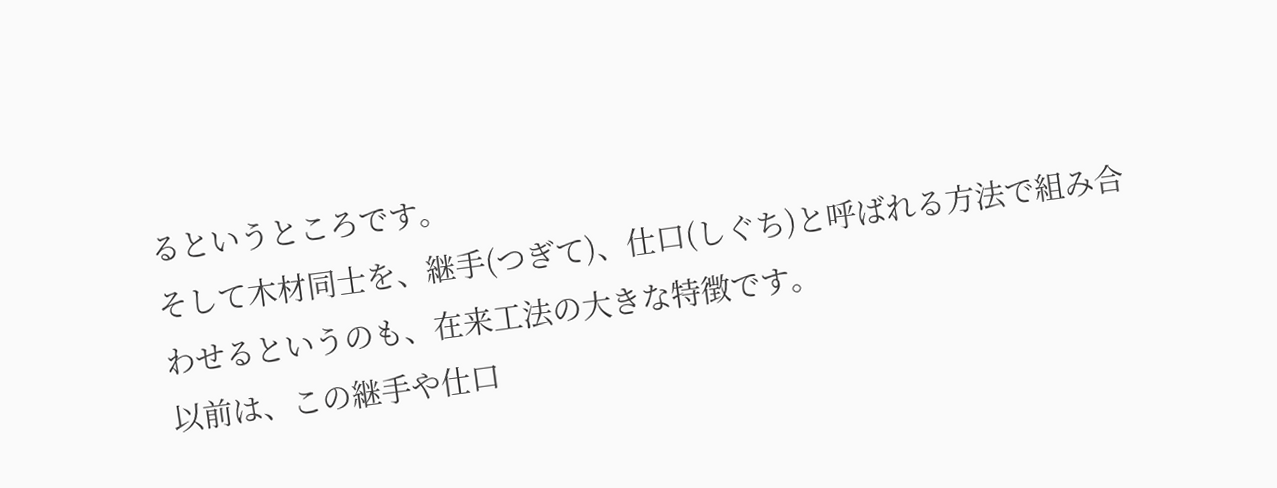るというところです。
そして木材同士を、継手(つぎて)、仕口(しぐち)と呼ばれる方法で組み合わせるというのも、在来工法の大きな特徴です。
以前は、この継手や仕口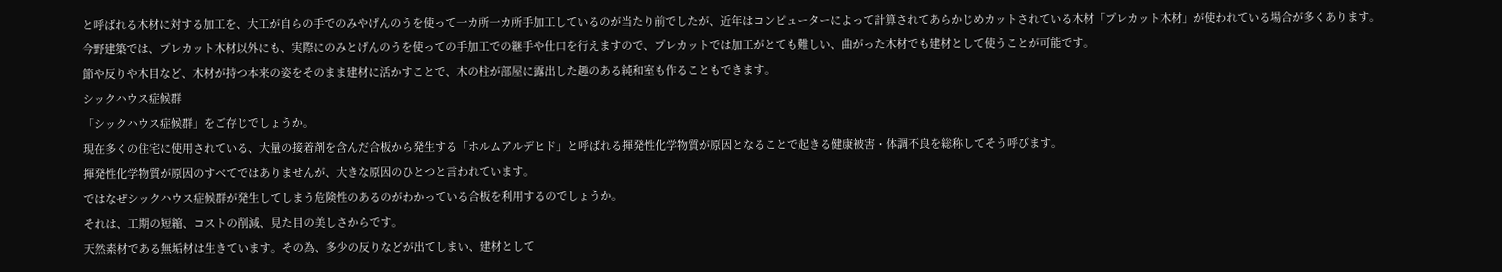と呼ばれる木材に対する加工を、大工が自らの手でのみやげんのうを使って一カ所一カ所手加工しているのが当たり前でしたが、近年はコンピューターによって計算されてあらかじめカットされている木材「プレカット木材」が使われている場合が多くあります。
今野建築では、プレカット木材以外にも、実際にのみとげんのうを使っての手加工での継手や仕口を行えますので、プレカットでは加工がとても難しい、曲がった木材でも建材として使うことが可能です。
節や反りや木目など、木材が持つ本来の姿をそのまま建材に活かすことで、木の柱が部屋に露出した趣のある純和室も作ることもできます。
シックハウス症候群
「シックハウス症候群」をご存じでしょうか。
現在多くの住宅に使用されている、大量の接着剤を含んだ合板から発生する「ホルムアルデヒド」と呼ばれる揮発性化学物質が原因となることで起きる健康被害・体調不良を総称してそう呼びます。
揮発性化学物質が原因のすべてではありませんが、大きな原因のひとつと言われています。
ではなぜシックハウス症候群が発生してしまう危険性のあるのがわかっている合板を利用するのでしょうか。
それは、工期の短縮、コストの削減、見た目の美しさからです。
天然素材である無垢材は生きています。その為、多少の反りなどが出てしまい、建材として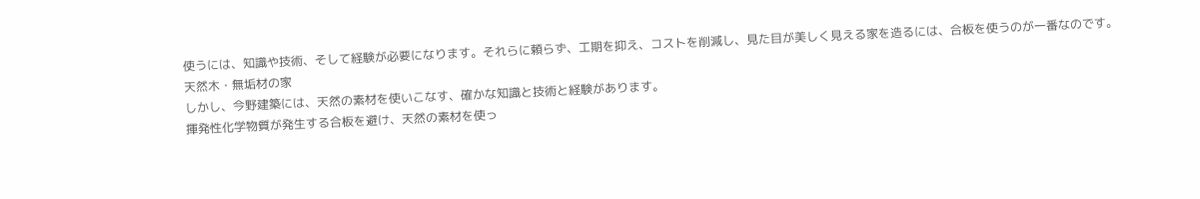使うには、知識や技術、そして経験が必要になります。それらに頼らず、工期を抑え、コストを削減し、見た目が美しく見える家を造るには、合板を使うのが一番なのです。
天然木・無垢材の家
しかし、今野建築には、天然の素材を使いこなす、確かな知識と技術と経験があります。
揮発性化学物質が発生する合板を避け、天然の素材を使っ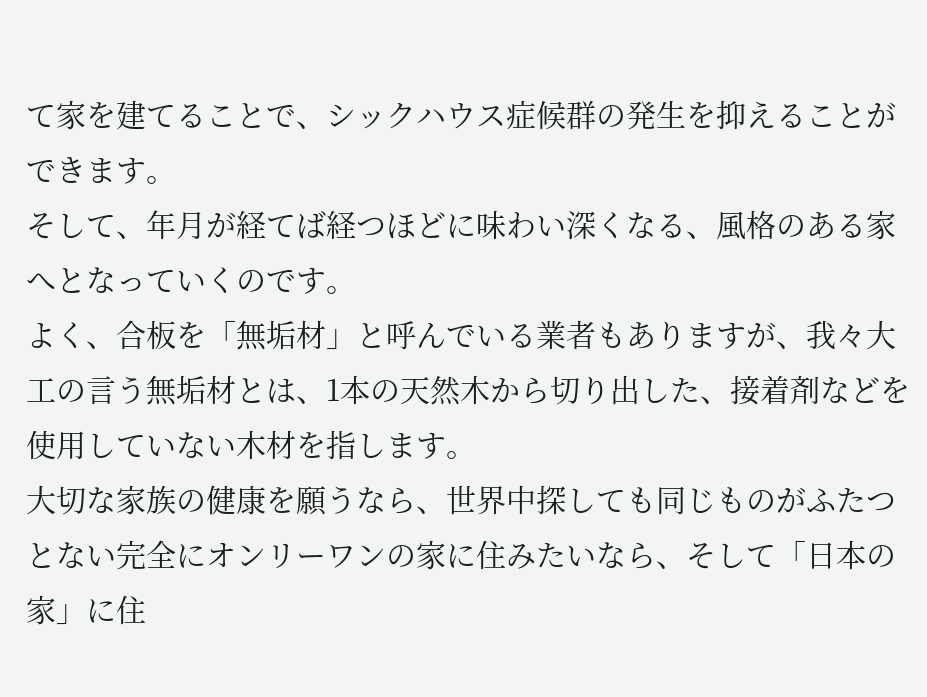て家を建てることで、シックハウス症候群の発生を抑えることができます。
そして、年月が経てば経つほどに味わい深くなる、風格のある家へとなっていくのです。
よく、合板を「無垢材」と呼んでいる業者もありますが、我々大工の言う無垢材とは、1本の天然木から切り出した、接着剤などを使用していない木材を指します。
大切な家族の健康を願うなら、世界中探しても同じものがふたつとない完全にオンリーワンの家に住みたいなら、そして「日本の家」に住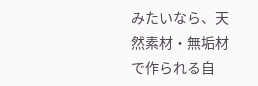みたいなら、天然素材・無垢材で作られる自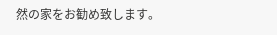然の家をお勧め致します。